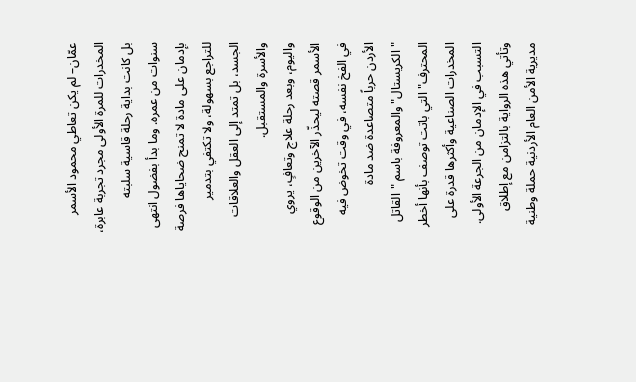عمّان– لم يكن تعاطي محمود الأسمر المخدرات للمرة الأولى مجرد تجربة عابرة، بل كانت بداية رحلة قاسية سلبته سنوات من عمره. وما بدأ بفضول انتهى بإدمان على مادة لا تمنح ضحاياها فرصة للتراجع بسهولة، ولا تكتفي بتدمير الجسد، بل تمتد إلى العقل والعلاقات والأسرة والمستقبل.
واليوم، وبعد رحلة علاج وتعافٍ، يروي الأسمر قصته ليحذّر الآخرين من الوقوع في الفخ نفسه، في وقت تخوض فيه الأردن حرباً متصاعدة ضد مادة "الكريستال" والمعروفة باسم "القاتل المحترف" التي باتت توصف بأنها أخطر المخدرات الصناعية وأكثرها قدرة على التسبب في الإدمان من الجرعة الأولى.
وتأتي هذه الرواية بالتزامن مع إطلاق مديرية الأمن العام الأردنية حملة وطنية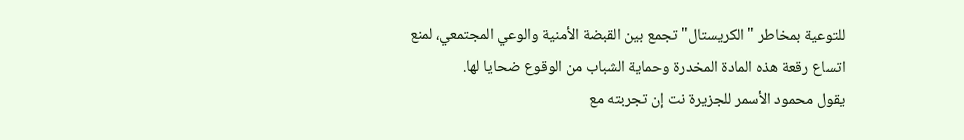للتوعية بمخاطر "الكريستال" تجمع بين القبضة الأمنية والوعي المجتمعي، لمنع اتساع رقعة هذه المادة المخدرة وحماية الشباب من الوقوع ضحايا لها.
يقول محمود الأسمر للجزيرة نت إن تجربته مع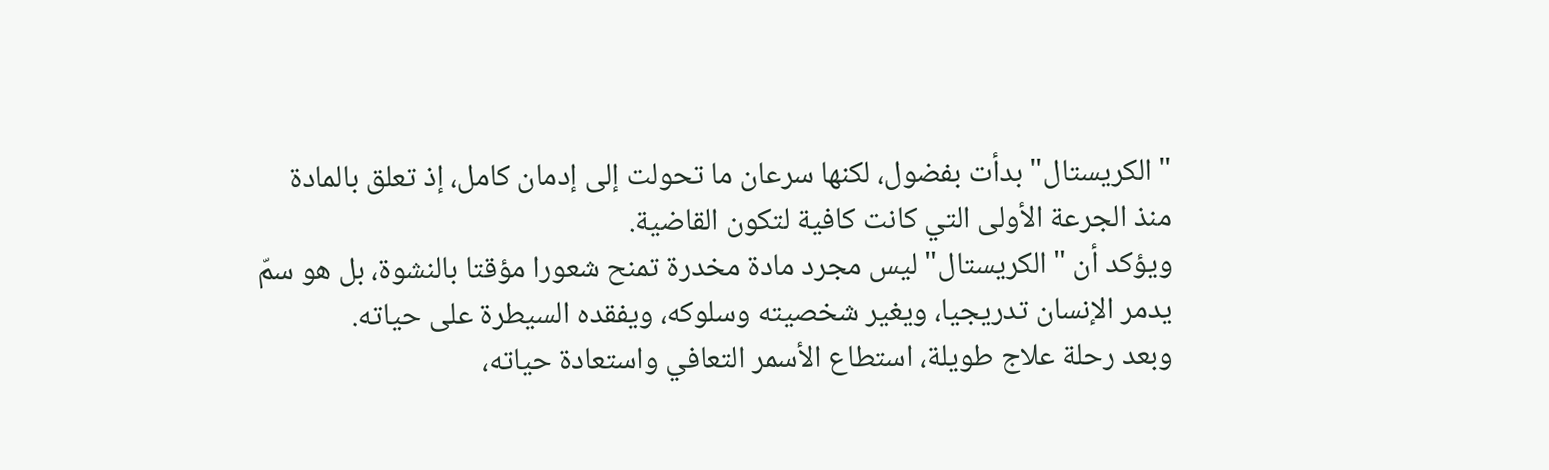"الكريستال" بدأت بفضول، لكنها سرعان ما تحولت إلى إدمان كامل، إذ تعلق بالمادة منذ الجرعة الأولى التي كانت كافية لتكون القاضية.
ويؤكد أن "الكريستال" ليس مجرد مادة مخدرة تمنح شعورا مؤقتا بالنشوة، بل هو سمّ يدمر الإنسان تدريجيا، ويغير شخصيته وسلوكه، ويفقده السيطرة على حياته.
وبعد رحلة علاج طويلة، استطاع الأسمر التعافي واستعادة حياته،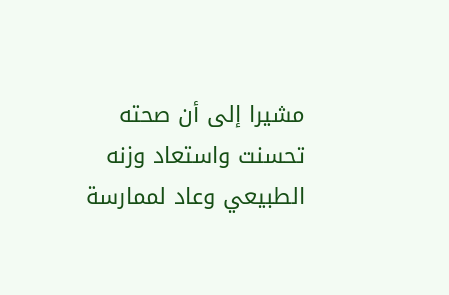مشيرا إلى أن صحته تحسنت واستعاد وزنه الطبيعي وعاد لممارسة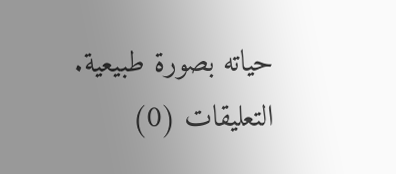حياته بصورة طبيعية.
التعليقات (0)